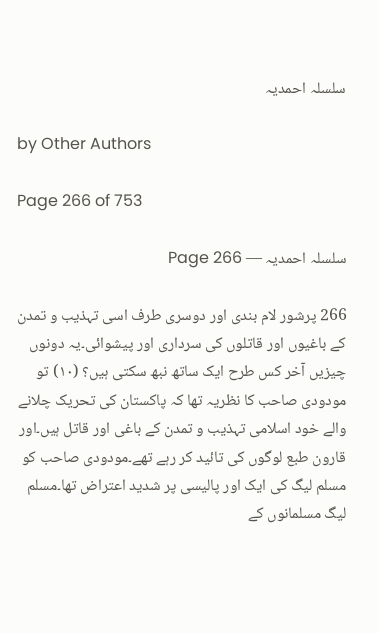سلسلہ احمدیہ

by Other Authors

Page 266 of 753

سلسلہ احمدیہ — Page 266

266 پرشور لام بندی اور دوسری طرف اسی تہذیب و تمدن کے باغیوں اور قاتلوں کی سرداری اور پیشوائی۔یہ دونوں چیزیں آخر کس طرح ایک ساتھ نبھ سکتی ہیں؟ (۱۰) تو مودودی صاحب کا نظریہ تھا کہ پاکستان کی تحریک چلانے والے خود اسلامی تہذیب و تمدن کے باغی اور قاتل ہیں۔اور قارون طبع لوگوں کی تائید کر رہے تھے۔مودودی صاحب کو مسلم لیگ کی ایک اور پالیسی پر شدید اعتراض تھا۔مسلم لیگ مسلمانوں کے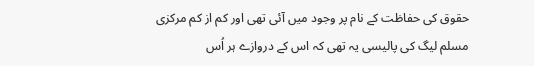حقوق کی حفاظت کے نام پر وجود میں آئی تھی اور کم از کم مرکزی مسلم لیگ کی پالیسی یہ تھی کہ اس کے دروازے ہر اُس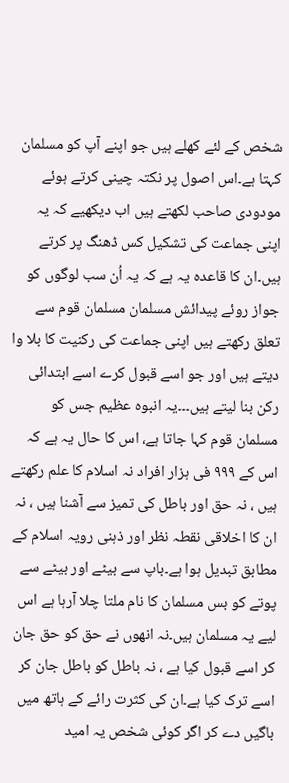شخص کے لئے کھلے ہیں جو اپنے آپ کو مسلمان کہتا ہے۔اس اصول پر نکتہ چینی کرتے ہوئے مودودی صاحب لکھتے ہیں اب دیکھیے کہ یہ اپنی جماعت کی تشکیل کس ڈھنگ پر کرتے ہیں۔ان کا قاعدہ یہ ہے کہ یہ اُن سب لوگوں کو جواز روئے پیدائش مسلمان مسلمان قوم سے تعلق رکھتے ہیں اپنی جماعت کی رکنیت کا بلا وا دیتے ہیں اور جو اسے قبول کرے اسے ابتدائی رکن بنا لیتے ہیں۔۔۔یہ انبوہ عظیم جس کو مسلمان قوم کہا جاتا ہے، اس کا حال یہ ہے کہ اس کے ۹۹۹ فی ہزار افراد نہ اسلام کا علم رکھتے ہیں ، نہ حق اور باطل کی تمیز سے آشنا ہیں ، نہ ان کا اخلاقی نقطہ نظر اور ذہنی رویہ اسلام کے مطابق تبدیل ہوا ہے۔باپ سے بیٹے اور بیٹے سے پوتے کو بس مسلمان کا نام ملتا چلا آرہا ہے اس لیے یہ مسلمان ہیں۔نہ انھوں نے حق کو حق جان کر اسے قبول کیا ہے ، نہ باطل کو باطل جان کر اسے ترک کیا ہے۔ان کی کثرت رائے کے ہاتھ میں باگیں دے کر اگر کوئی شخص یہ امید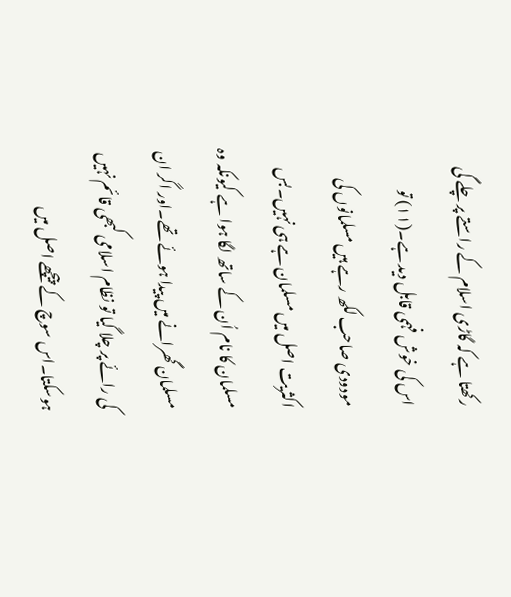رکھتا ہے کہ گاڑی اسلام کے راستے پر چلے گی اس کی خوش فہمی قابل دید ہے۔(۱۱) تو مودودی صاحب لکھ رہے ہیں مسلمانوں کی اکثریت اصل میں مسلمان ہے ہی نہیں۔بس مسلمان کا نام اُن کے ساتھ لگا ہوا ہے کیونکہ وہ مسلمان گھرانے میں پیدا ہوئے تھے۔اور اگر ان کی رائے پر چلا گیا تو نظام اسلامی کبھی قائم نہیں ہوسکتا۔اس سوچ کے پیچھے اصل میں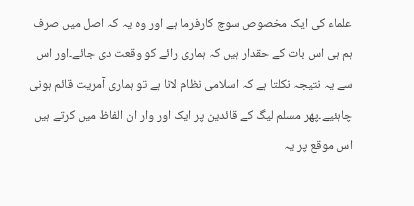علماء کی ایک مخصوص سوچ کارفرما ہے اور وہ یہ کہ اصل میں صرف ہم ہی اس بات کے حقدار ہیں کہ ہماری رائے کو وقعت دی جائے۔اور اس سے یہ نتیجہ نکلتا ہے کہ اسلامی نظام لانا ہے تو ہماری آمریت قائم ہونی چاہئیے۔پھر مسلم لیگ کے قائدین پر ایک اور وار ان الفاظ میں کرتے ہیں اس موقع پر یہ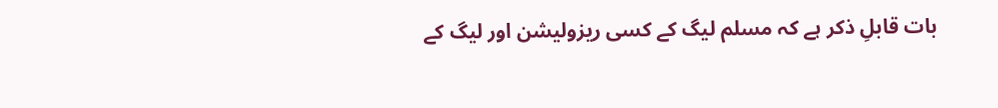بات قابلِ ذکر ہے کہ مسلم لیگ کے کسی ریزولیشن اور لیگ کے